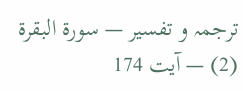ترجمہ و تفسیر — سورۃ البقرة (2) — آیت 174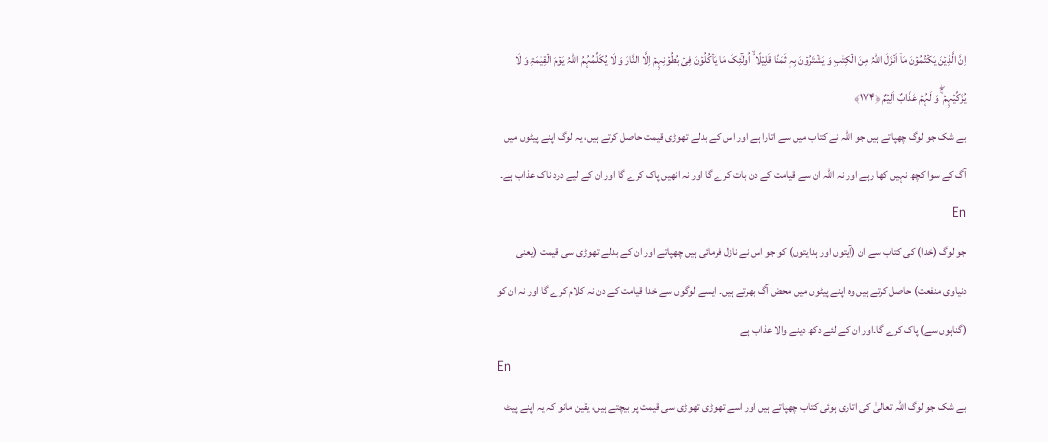اِنَّ الَّذِیۡنَ یَکۡتُمُوۡنَ مَاۤ اَنۡزَلَ اللّٰہُ مِنَ الۡکِتٰبِ وَ یَشۡتَرُوۡنَ بِہٖ ثَمَنًا قَلِیۡلًا ۙ اُولٰٓئِکَ مَا یَاۡکُلُوۡنَ فِیۡ بُطُوۡنِہِمۡ اِلَّا النَّارَ وَ لَا یُکَلِّمُہُمُ اللّٰہُ یَوۡمَ الۡقِیٰمَۃِ وَ لَا یُزَکِّیۡہِمۡ ۚۖ وَ لَہُمۡ عَذَابٌ اَلِیۡمٌ ﴿۱۷۴﴾
بے شک جو لوگ چھپاتے ہیں جو اللہ نے کتاب میں سے اتارا ہے اور اس کے بدلے تھوڑی قیمت حاصل کرتے ہیں، یہ لوگ اپنے پیٹوں میں آگ کے سوا کچھ نہیں کھا رہے اور نہ اللہ ان سے قیامت کے دن بات کرے گا اور نہ انھیں پاک کرے گا اور ان کے لیے درد ناک عذاب ہے۔ En
جو لوگ (خدا) کی کتاب سے ان (آیتوں اور ہدایتوں) کو جو اس نے نازل فرمائی ہیں چھپاتے اور ان کے بدلے تھوڑی سی قیمت (یعنی دنیاوی منفعت) حاصل کرتے ہیں وہ اپنے پیٹوں میں محض آگ بھرتے ہیں۔ ایسے لوگوں سے خدا قیامت کے دن نہ کلام کرے گا اور نہ ان کو (گناہوں سے) پاک کرے گا۔اور ان کے لئے دکھ دینے والا عذاب ہے
En
بے شک جو لوگ اللہ تعالیٰ کی اتاری ہوئی کتاب چھپاتے ہیں اور اسے تھوڑی تھوڑی سی قیمت پر بیچتے ہیں، یقین مانو کہ یہ اپنے پیٹ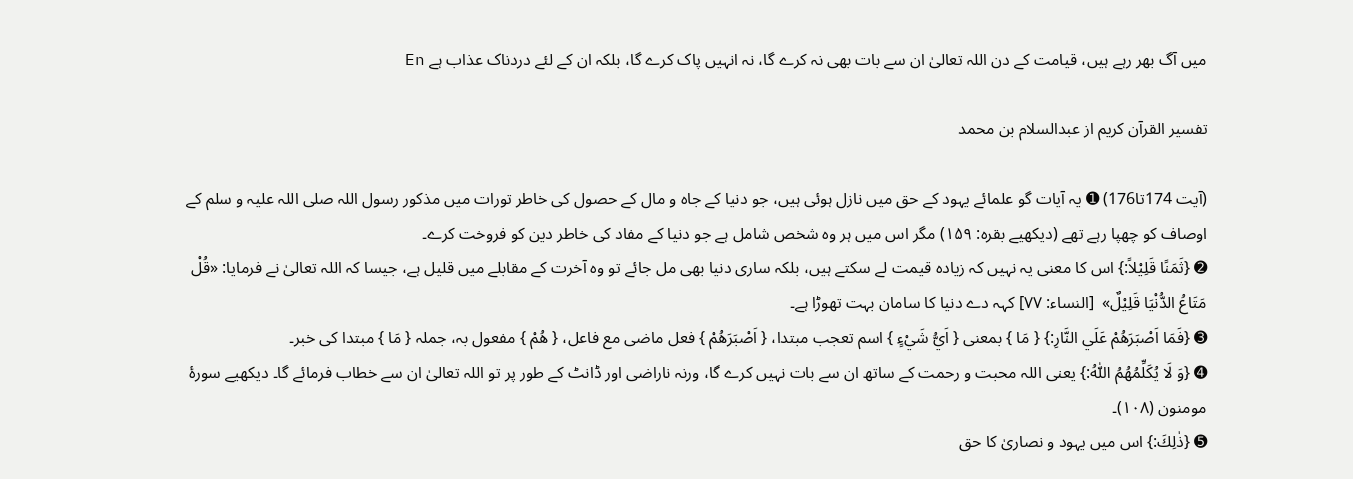میں آگ بھر رہے ہیں، قیامت کے دن اللہ تعالیٰ ان سے بات بھی نہ کرے گا، نہ انہیں پاک کرے گا، بلکہ ان کے لئے دردناک عذاب ہے En

تفسیر القرآن کریم از عبدالسلام بن محمد

(آیت 174تا176) ➊ یہ آیات گو علمائے یہود کے حق میں نازل ہوئی ہیں، جو دنیا کے جاہ و مال کے حصول کی خاطر تورات میں مذکور رسول اللہ صلی اللہ علیہ و سلم کے اوصاف کو چھپا رہے تھے (دیکھیے بقرہ: ۱۵۹) مگر اس میں ہر وہ شخص شامل ہے جو دنیا کے مفاد کی خاطر دین کو فروخت کرے۔
➋ {ثَمَنًا قَلِيْلاً:} اس کا معنی یہ نہیں کہ زیادہ قیمت لے سکتے ہیں، بلکہ ساری دنیا بھی مل جائے تو وہ آخرت کے مقابلے میں قلیل ہے، جیسا کہ اللہ تعالیٰ نے فرمایا: «قُلْ مَتَاعُ الدُّنْیَا قَلِیْلٌ»  [النساء: ۷۷] کہہ دے دنیا کا سامان بہت تھوڑا ہے۔
➌ {فَمَا اَصْبَرَهُمْ عَلَي النَّارِ:} { مَا } بمعنی { اَيُّ شَيْءٍ } اسم تعجب مبتدا، { اَصْبَرَهُمْ } فعل ماضی مع فاعل، { هُمْ } مفعول بہ، جملہ { مَا } مبتدا کی خبر۔
➍ {وَ لَا يُكَلِّمُهُمُ اللّٰهُ:} یعنی اللہ محبت و رحمت کے ساتھ ان سے بات نہیں کرے گا، ورنہ ناراضی اور ڈانٹ کے طور پر تو اللہ تعالیٰ ان سے خطاب فرمائے گا۔ دیکھیے سورۂ مومنون (۱۰۸)۔
➎ {ذٰلِكَ:} اس میں یہود و نصاریٰ کا حق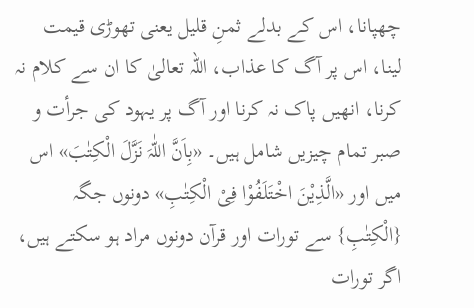چھپانا، اس کے بدلے ثمنِ قلیل یعنی تھوڑی قیمت لینا، اس پر آگ کا عذاب، اللہ تعالیٰ کا ان سے کلام نہ کرنا، انھیں پاک نہ کرنا اور آگ پر یہود کی جرأت و صبر تمام چیزیں شامل ہیں۔ «بِاَنَّ اللّٰہَ نَزَّلَ الْکِتٰبَ» اس میں اور «الَّذِیْنَ اخْتَلَفُوْا فِیْ الْکِتٰبِ» دونوں جگہ {الْكِتٰبِ} سے تورات اور قرآن دونوں مراد ہو سکتے ہیں، اگر تورات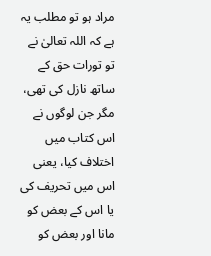مراد ہو تو مطلب یہ ہے کہ اللہ تعالیٰ نے تو تورات حق کے ساتھ نازل کی تھی، مگر جن لوگوں نے اس کتاب میں اختلاف کیا، یعنی اس میں تحریف کی یا اس کے بعض کو مانا اور بعض کو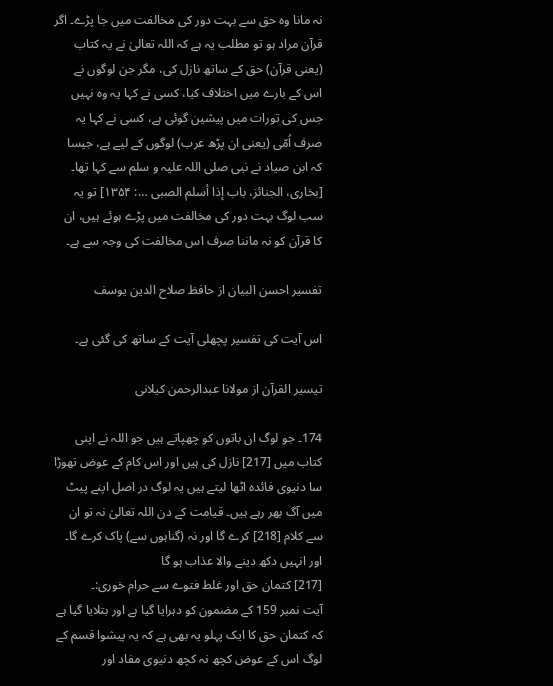نہ مانا وہ حق سے بہت دور کی مخالفت میں جا پڑے۔ اگر قرآن مراد ہو تو مطلب یہ ہے کہ اللہ تعالیٰ نے یہ کتاب (یعنی قرآن) حق کے ساتھ نازل کی، مگر جن لوگوں نے اس کے بارے میں اختلاف کیا، کسی نے کہا یہ وہ نہیں جس کی تورات میں پیشین گوئی ہے، کسی نے کہا یہ صرف اُمّی (یعنی ان پڑھ عرب) لوگوں کے لیے ہے، جیسا کہ ابن صیاد نے نبی صلی اللہ علیہ و سلم سے کہا تھا۔ [بخاری، الجنائز، باب إذا أسلم الصبی …: ۱۳۵۴] تو یہ سب لوگ بہت دور کی مخالفت میں پڑے ہوئے ہیں، ان کا قرآن کو نہ ماننا صرف اس مخالفت کی وجہ سے ہے۔

تفسیر احسن البیان از حافظ صلاح الدین یوسف

اس آیت کی تفسیر پچھلی آیت کے ساتھ کی گئی ہے۔

تيسير القرآن از مولانا عبدالرحمن کیلانی

174۔ جو لوگ ان باتوں کو چھپاتے ہیں جو اللہ نے اپنی کتاب میں [217] نازل کی ہیں اور اس کام کے عوض تھوڑا سا دنیوی فائدہ اٹھا لیتے ہیں یہ لوگ در اصل اپنے پیٹ میں آگ بھر رہے ہیں۔ قیامت کے دن اللہ تعالیٰ نہ تو ان سے کلام [218] کرے گا اور نہ (گناہوں سے) پاک کرے گا۔ اور انہیں دکھ دینے والا عذاب ہو گا
[217] کتمان حق اور غلط فتوے سے حرام خوری:۔
آیت نمبر 159 کے مضمون کو دہرایا گیا ہے اور بتلایا گیا ہے کہ کتمان حق کا ایک پہلو یہ بھی ہے کہ یہ پیشوا قسم کے لوگ اس کے عوض کچھ نہ کچھ دنیوی مفاد اور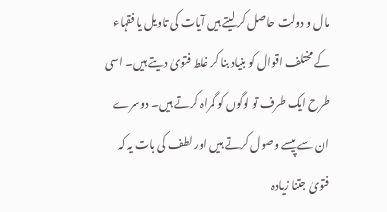مال و دولت حاصل کر لیتے ہیں آیات کی تاویل یا فقہاء کے مختلف اقوال کو بنیاد بنا کر غلط فتویٰ دیتے ہیں۔ اسی طرح ایک طرف تو لوگوں کو گمراہ کرتے ہیں۔ دوسرے ان سے پیسے وصول کرتے ہیں اور لطف کی بات یہ کہ فتویٰ جتنا زیادہ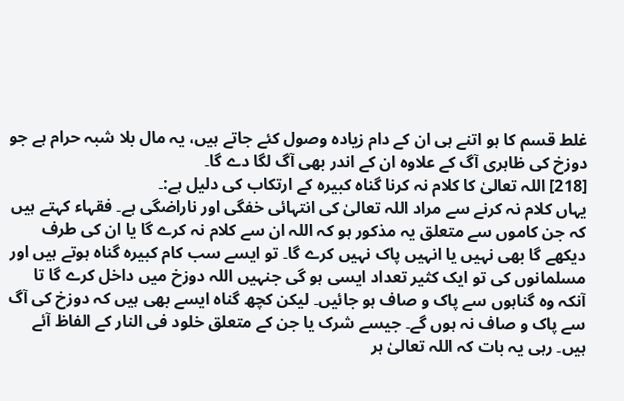غلط قسم کا ہو اتنے ہی ان کے دام زیادہ وصول کئے جاتے ہیں، یہ مال بلا شبہ حرام ہے جو دوزخ کی ظاہری آگ کے علاوہ ان کے اندر بھی آگ لگا دے گا۔
[218] اللہ تعالیٰ کا کلام نہ کرنا گناہ کبیرہ کے ارتکاب کی دلیل ہے:۔
یہاں کلام نہ کرنے سے مراد اللہ تعالیٰ کی انتہائی خفگی اور ناراضگی ہے۔ فقہاء کہتے ہیں کہ جن کاموں سے متعلق یہ مذکور ہو کہ اللہ ان سے کلام نہ کرے گا یا ان کی طرف دیکھے گا بھی نہیں یا انہیں پاک نہیں کرے گا۔ تو ایسے سب کام کبیرہ گناہ ہوتے ہیں اور مسلمانوں کی تو ایک کثیر تعداد ایسی ہو گی جنہیں اللہ دوزخ میں داخل کرے گا تا آنکہ وہ گناہوں سے پاک و صاف ہو جائیں۔ لیکن کچھ گناہ ایسے بھی ہیں کہ دوزخ کی آگ سے پاک و صاف نہ ہوں گے۔ جیسے شرک یا جن کے متعلق خلود فی النار کے الفاظ آئے ہیں۔ رہی یہ بات کہ اللہ تعالیٰ ہر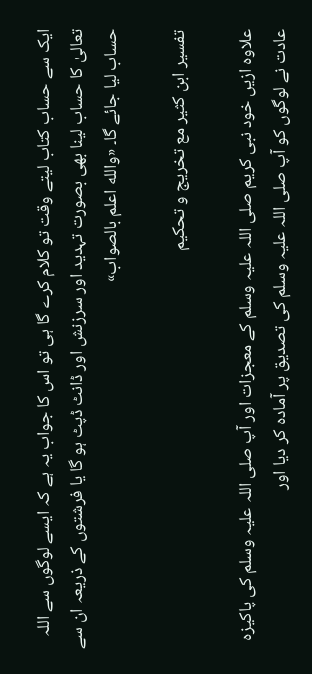ایک سے حساب کتاب لیتے وقت تو کلام کرے گا ہی تو اس کا جواب یہ ہے کہ ایسے لوگوں سے اللہ تعالیٰ کا حساب لینا بھی بصورت تہدید اور سرزنش اور ڈانٹ ڈپٹ ہو گا یا فرشتوں کے ذریعہ ان سے حساب لیا جائے گا۔ «والله اعلم بالصواب»

تفسیر ابن کثیر مع تخریج و تحکیم

علاوہ ازیں خود نبی کریم صلی اللہ علیہ وسلم کے معجزات اور آپ صلی اللہ علیہ وسلم کی پاکیزہ عادت نے لوگوں کو آپ صلی اللہ علیہ وسلم کی تصدیق پر آمادہ کر دیا اور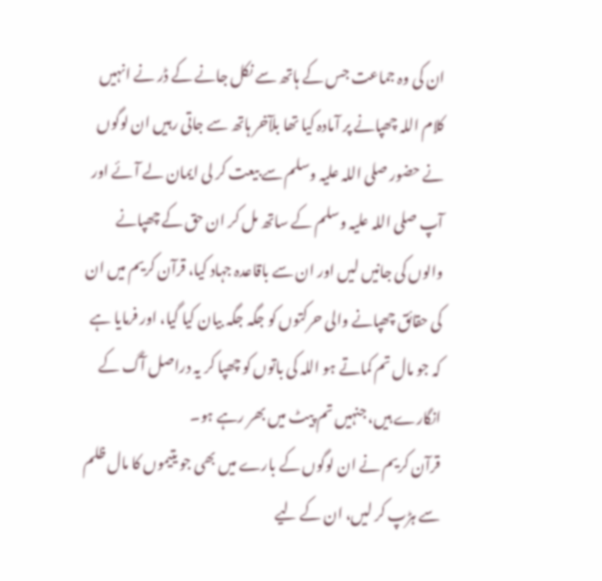ان کی وہ جماعت جس کے ہاتھ سے نکل جانے کے ڈر نے انہیں کلام اللہ چھپانے پر آمادہ کیا تھا بلآخر ہاتھ سے جاتی رہیں ان لوگوں نے حضور صلی اللہ علیہ وسلم سے بیعت کر لی ایمان لے آئے اور آپ صلی اللہ علیہ وسلم کے ساتھ مل کر ان حق کے چھپانے والوں کی جانیں لیں اور ان سے باقاعدہ جہاد کیا، قرآن کریم میں ان کی حقائق چھپانے والی حرکتوں کو جگہ جگہ بیان کیا گیا، اور فرمایا ہے کہ جو مال تم کماتے ہو اللہ کی باتوں کو چھپا کر یہ دراصل آگ کے انگارے ہیں، جنہیں تم پیٹ میں بھر رہے ہو۔
قرآن کریم نے ان لوگوں کے بارے میں بھی جو یتیموں کا مال ظلم سے ہڑپ کر لیں، ان کے لیے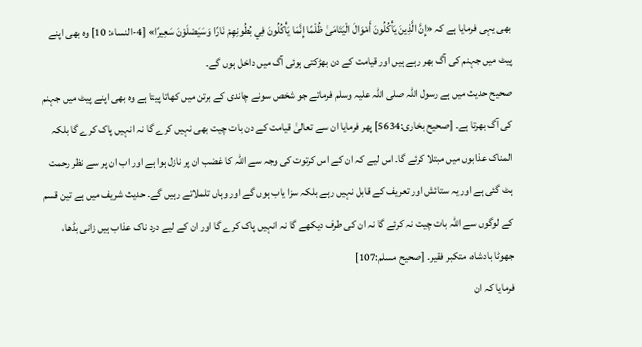بھی یہی فرمایا ہے کہ «إِنَّ الَّذِينَ يَأْكُلُونَ أَمْوَالَ الْيَتَامَىٰ ظُلْمًا إِنَّمَا يَأْكُلُونَ فِي بُطُونِهِمْ نَارًا وَسَيَصْلَوْنَ سَعِيرًا» [4-النساء: 10] وہ بھی اپنے پیٹ میں جہنم کی آگ بھر رہے ہیں اور قیامت کے دن بھڑکتی ہوئی آگ میں داخل ہوں گے۔
صحیح حدیث میں ہے رسول اللہ صلی اللہ علیہ وسلم فرماتے جو شخص سونے چاندی کے برتن میں کھاتا پیتا ہے وہ بھی اپنے پیٹ میں جہنم کی آگ بھرتا ہے۔ [صحیح بخاری:5634] پھر فرمایا ان سے تعالیٰ قیامت کے دن بات چیت بھی نہیں کرے گا نہ انہیں پاک کرے گا بلکہ المناک عذابوں میں مبتلا کرئے گا۔ اس لیے کہ ان کے اس کرتوت کی وجہ سے اللہ کا غضب ان پر نازل ہوا ہے اور اب ان پر سے نظر رحمت ہٹ گئی ہے اور یہ ستائش اور تعریف کے قابل نہیں رہے بلکہ سزا یاب ہوں گے اور وہاں تلملاتے رہیں گے۔ حدیث شریف میں ہے تین قسم کے لوگوں سے اللہ بات چیت نہ کرئے گا نہ ان کی طرف دیکھے گا نہ انہیں پاک کرے گا اور ان کے لیے درد ناک عذاب ہیں زانی بڈھا، جھوٹا بادشاہ، متکبر فقیر۔ [صحیح مسلم:107]
فرمایا کہ ان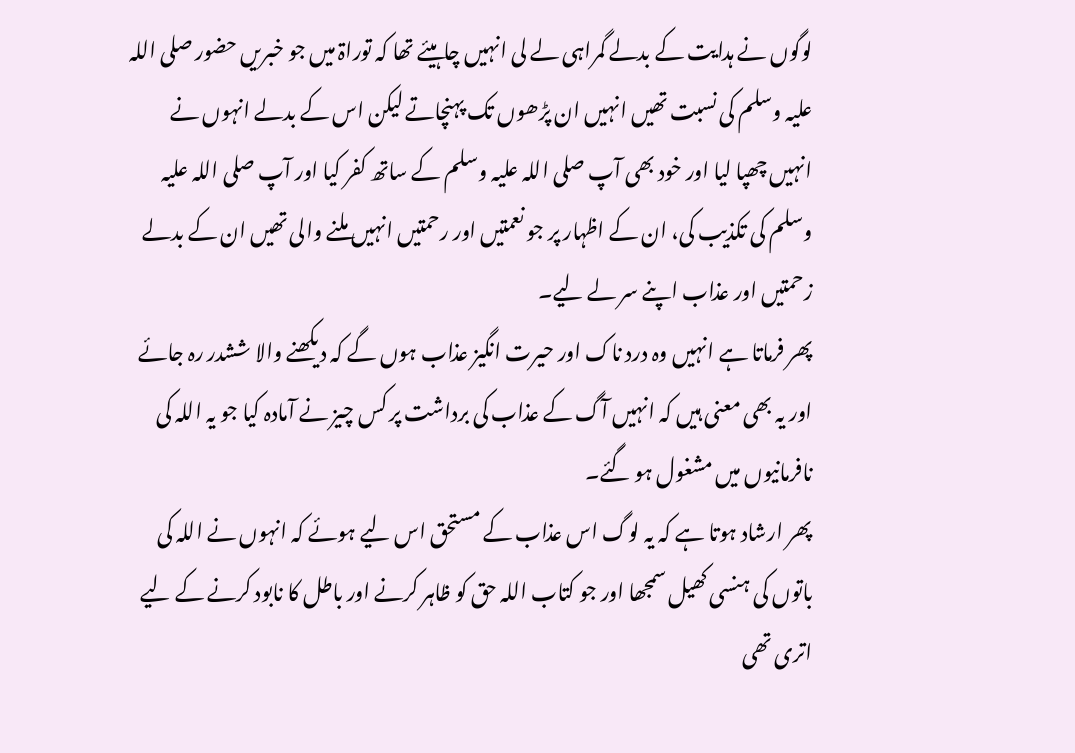لوگوں نے ہدایت کے بدلے گمراہی لے لی انہیں چاہیئے تھا کہ توراۃ میں جو خبریں حضور صلی اللہ علیہ وسلم کی نسبت تھیں انہیں ان پڑھوں تک پہنچاتے لیکن اس کے بدلے انہوں نے انہیں چھپا لیا اور خود بھی آپ صلی اللہ علیہ وسلم کے ساتھ کفر کیا اور آپ صلی اللہ علیہ وسلم کی تکذیب کی، ان کے اظہار پر جو نعمتیں اور رحمتیں انہیں ملنے والی تھیں ان کے بدلے زحمتیں اور عذاب اپنے سر لے لیے۔
پھر فرماتا ہے انہیں وہ درد ناک اور حیرت انگیز عذاب ہوں گے کہ دیکھنے والا ششدر رہ جائے اور یہ بھی معنی ہیں کہ انہیں آگ کے عذاب کی برداشت پر کس چیز نے آمادہ کیا جو یہ اللہ کی نافرمانیوں میں مشغول ہو گئے۔
پھر ارشاد ہوتا ہے کہ یہ لوگ اس عذاب کے مستحق اس لیے ہوئے کہ انہوں نے اللہ کی باتوں کی ہنسی کھیل سمجھا اور جو کتاب اللہ حق کو ظاہر کرنے اور باطل کا نابود کرنے کے لیے اتری تھی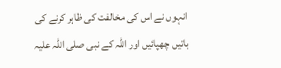انہوں نے اس کی مخالفت کی ظاہر کرنے کی باتیں چھپائیں اور اللہ کے نبی صلی اللہ علیہ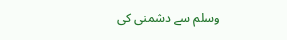وسلم سے دشمنی کی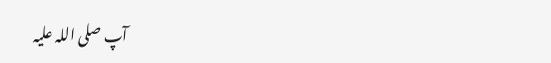آپ صلی اللہ علیہ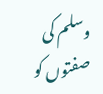وسلم کی صفتوں کو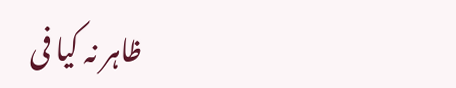ظاہر نہ کیا فی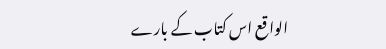الواقع اس کتاب کے بارے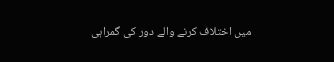میں اختلاف کرنے والے دور کی گمراہی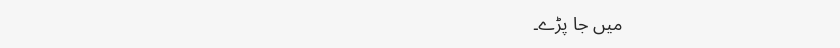میں جا پڑے۔